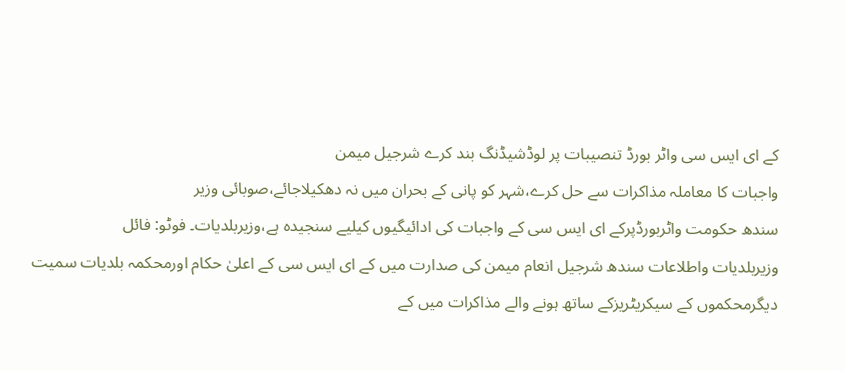کے ای ایس سی واٹر بورڈ تنصیبات پر لوڈشیڈنگ بند کرے شرجیل میمن
واجبات کا معاملہ مذاکرات سے حل کرے،شہر کو پانی کے بحران میں نہ دھکیلاجائے،صوبائی وزیر
سندھ حکومت واٹربورڈپرکے ای ایس سی کے واجبات کی ادائیگیوں کیلیے سنجیدہ ہے،وزیربلدیات۔ فوٹو: فائل
وزیربلدیات واطلاعات سندھ شرجیل انعام میمن کی صدارت میں کے ای ایس سی کے اعلیٰ حکام اورمحکمہ بلدیات سمیت دیگرمحکموں کے سیکریٹریزکے ساتھ ہونے والے مذاکرات میں کے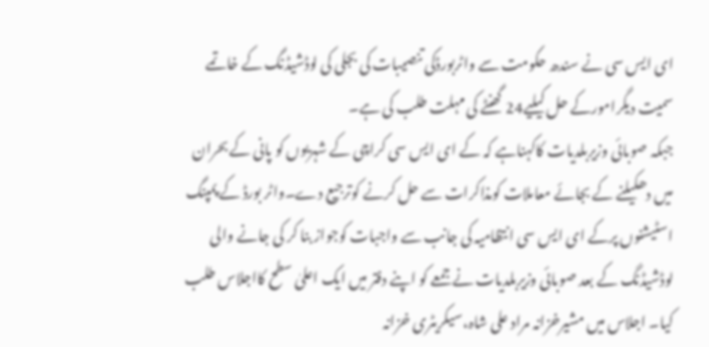ای ایس سی نے سندھ حکومت سے واٹربورڈکی تنصیبات کی بجلی کی لوڈشیڈنگ کے خاتمے سمیت دیگرامورکے حل کیلیے24 گھنٹے کی مہلت طلب کی ہے۔
جبکہ صوبائی وزیربلدیات کاکہناہے کہ کے ای ایس سی کراچی کے شہریوں کو پانی کے بحران میں دھکیلنے کے بجائے معاملات کومذاکرات سے حل کرنے کوترجیع دے۔واٹر بورڈ کے پمپنگ اسٹیشنوں پرکے ای ایس سی انتظامیہ کی جانب سے واجبات کوجواز بنا کر کی جانے والی لوڈشیڈنگ کے بعد صوبائی وزیربلدیات نے جمعے کو اپنے دفتر میں ایک اعلیٰ سطح کااجلاس طلب کیا۔ اجلاس میں مشیرخزانہ مراد علی شاہ،سیکریٹری خزانہ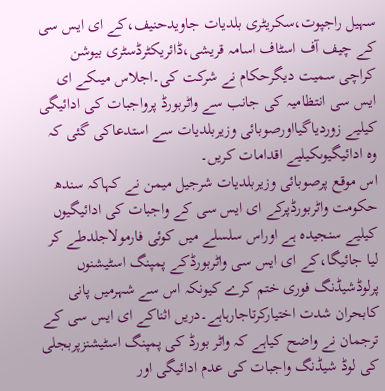سہیل راجپوت،سکریٹری بلدیات جاویدحنیف،کے ای ایس سی کے چیف آف اسٹاف اسامہ قریشی،ڈائریکٹرڈسٹری بیوشن کراچی سمیت دیگرحکام نے شرکت کی۔اجلاس میںکے ای ایس سی انتظامیہ کی جانب سے واٹربورڈ پرواجبات کی ادائیگی کیلیے زوردیاگیااورصوبائی وزیربلدیات سے استدعاکی گئی کہ وہ ادائیگیوںکیلیے اقدامات کریں۔
اس موقع پرصوبائی وزیربلدیات شرجیل میمن نے کہاکہ سندھ حکومت واٹربورڈپرکے ای ایس سی کے واجبات کی ادائیگیوں کیلیے سنجیدہ ہے اوراس سلسلے میں کوئی فارمولاجلدطے کر لیا جائیگا،کے ای ایس سی واٹربورڈکے پمپنگ اسٹیشنوں پرلوڈشیڈنگ فوری ختم کرے کیونکہ اس سے شہرمیں پانی کابحران شدت اختیارکرتاجارہاہے۔دریں اثناکے ای ایس سی کے ترجمان نے واضح کیاہے کہ واٹر بورڈ کی پمپنگ اسٹیشنزپربجلی کی لوڈ شیڈنگ واجبات کی عدم ادائیگی اور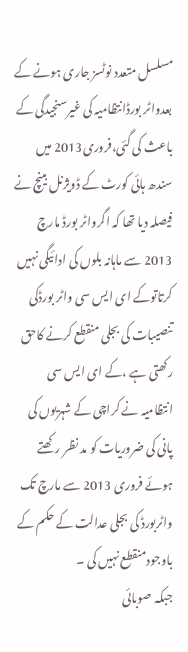مسلسل متعدد نوٹسز جاری ہونے کے بعدواٹر بورڈانتظامیہ کی غیرسنجیدگی کے باعث کی گئی،فروری2013 میں سندھ ہائی کورٹ کے ڈویژنل بینچ نے فیصلہ دیا تھا کہ اگرواٹر بورڈ مارچ 2013 سے ماہانہ بلوں کی ادائیگی نہیں کرتاتوکے ای ایس سی واٹر بورڈکی تنصیبات کی بجلی منقطع کرنے کاحق رکھتی ہے ،کے ای ایس سی انتظامیہ نے کراچی کے شہریوں کی پانی کی ضروریات کو مد نظر رکھتے ہوئے فروری 2013 سے مارچ تک واٹربورڈ کی بجلی عدالت کے حکم کے باوجودمنقطع نہیں کی ۔
جبکہ صوبائی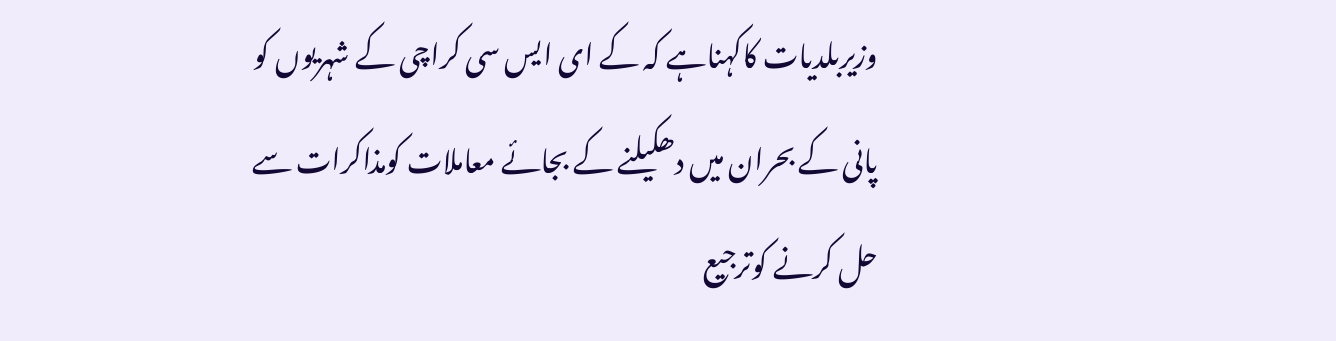وزیربلدیات کاکہناہے کہ کے ای ایس سی کراچی کے شہریوں کو پانی کے بحران میں دھکیلنے کے بجائے معاملات کومذاکرات سے حل کرنے کوترجیع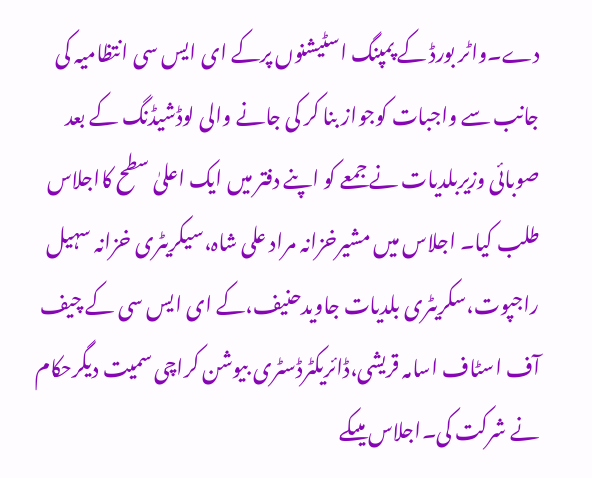دے۔واٹر بورڈ کے پمپنگ اسٹیشنوں پرکے ای ایس سی انتظامیہ کی جانب سے واجبات کوجواز بنا کر کی جانے والی لوڈشیڈنگ کے بعد صوبائی وزیربلدیات نے جمعے کو اپنے دفتر میں ایک اعلیٰ سطح کااجلاس طلب کیا۔ اجلاس میں مشیرخزانہ مراد علی شاہ،سیکریٹری خزانہ سہیل راجپوت،سکریٹری بلدیات جاویدحنیف،کے ای ایس سی کے چیف آف اسٹاف اسامہ قریشی،ڈائریکٹرڈسٹری بیوشن کراچی سمیت دیگرحکام نے شرکت کی۔اجلاس میںکے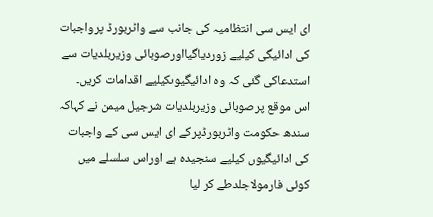ای ایس سی انتظامیہ کی جانب سے واٹربورڈ پرواجبات کی ادائیگی کیلیے زوردیاگیااورصوبائی وزیربلدیات سے استدعاکی گئی کہ وہ ادائیگیوںکیلیے اقدامات کریں۔
اس موقع پرصوبائی وزیربلدیات شرجیل میمن نے کہاکہ سندھ حکومت واٹربورڈپرکے ای ایس سی کے واجبات کی ادائیگیوں کیلیے سنجیدہ ہے اوراس سلسلے میں کوئی فارمولاجلدطے کر لیا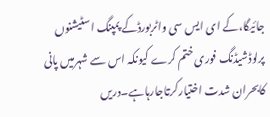جائیگا،کے ای ایس سی واٹربورڈکے پمپنگ اسٹیشنوں پرلوڈشیڈنگ فوری ختم کرے کیونکہ اس سے شہرمیں پانی کابحران شدت اختیارکرتاجارہاہے۔دریں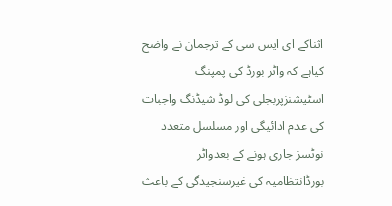اثناکے ای ایس سی کے ترجمان نے واضح کیاہے کہ واٹر بورڈ کی پمپنگ اسٹیشنزپربجلی کی لوڈ شیڈنگ واجبات کی عدم ادائیگی اور مسلسل متعدد نوٹسز جاری ہونے کے بعدواٹر بورڈانتظامیہ کی غیرسنجیدگی کے باعث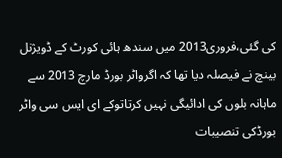کی گئی،فروری2013 میں سندھ ہائی کورٹ کے ڈویژنل بینچ نے فیصلہ دیا تھا کہ اگرواٹر بورڈ مارچ 2013 سے ماہانہ بلوں کی ادائیگی نہیں کرتاتوکے ای ایس سی واٹر بورڈکی تنصیبات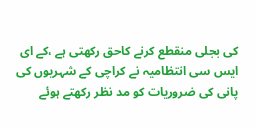کی بجلی منقطع کرنے کاحق رکھتی ہے ،کے ای ایس سی انتظامیہ نے کراچی کے شہریوں کی پانی کی ضروریات کو مد نظر رکھتے ہوئے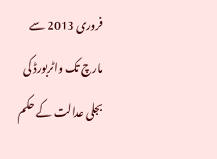فروری 2013 سے مارچ تک واٹربورڈ کی بجلی عدالت کے حکم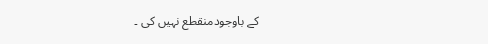کے باوجودمنقطع نہیں کی ۔